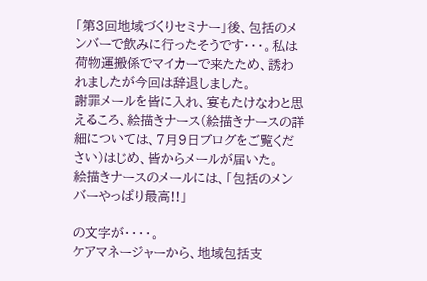「第3回地域づくりセミナー」後、包括のメンバーで飲みに行ったそうです・・・。私は荷物運搬係でマイカーで来たため、誘われましたが今回は辞退しました。
謝罪メールを皆に入れ、宴もたけなわと思えるころ、絵描きナース(絵描きナースの詳細については、7月9日ブログをご覧ください)はじめ、皆からメールが届いた。
絵描きナースのメールには、「包括のメンバーやっぱり最高!!」

の文字が・・・・。
ケアマネージャーから、地域包括支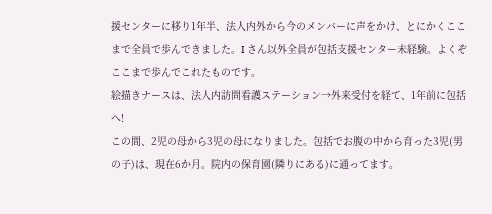援センターに移り1年半、法人内外から今のメンバーに声をかけ、とにかくここまで全員で歩んできました。I さん以外全員が包括支援センター未経験。よくぞここまで歩んでこれたものです。
絵描きナースは、法人内訪問看護ステーション→外来受付を経て、1年前に包括へ!
この間、2児の母から3児の母になりました。包括でお腹の中から育った3児(男の子)は、現在6か月。院内の保育園(隣りにある)に通ってます。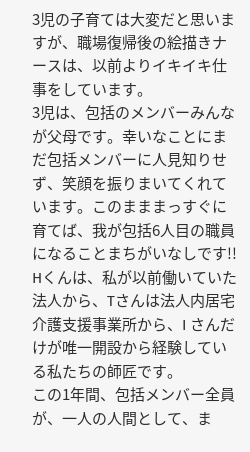3児の子育ては大変だと思いますが、職場復帰後の絵描きナースは、以前よりイキイキ仕事をしています。
3児は、包括のメンバーみんなが父母です。幸いなことにまだ包括メンバーに人見知りせず、笑顔を振りまいてくれています。このまままっすぐに育てば、我が包括6人目の職員になることまちがいなしです!!
Hくんは、私が以前働いていた法人から、Tさんは法人内居宅介護支援事業所から、I さんだけが唯一開設から経験している私たちの師匠です。
この1年間、包括メンバー全員が、一人の人間として、ま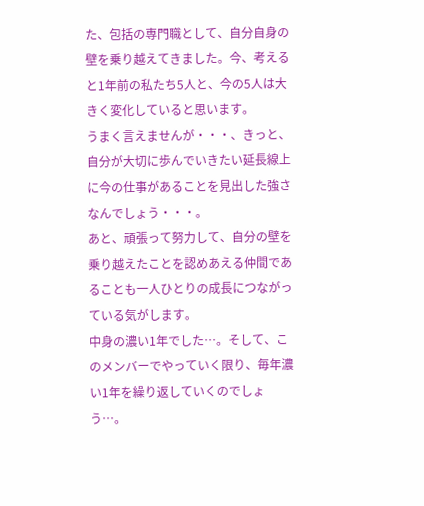た、包括の専門職として、自分自身の壁を乗り越えてきました。今、考えると1年前の私たち5人と、今の5人は大きく変化していると思います。
うまく言えませんが・・・、きっと、自分が大切に歩んでいきたい延長線上に今の仕事があることを見出した強さなんでしょう・・・。
あと、頑張って努力して、自分の壁を乗り越えたことを認めあえる仲間であることも一人ひとりの成長につながっている気がします。
中身の濃い1年でした…。そして、このメンバーでやっていく限り、毎年濃い1年を繰り返していくのでしょう…。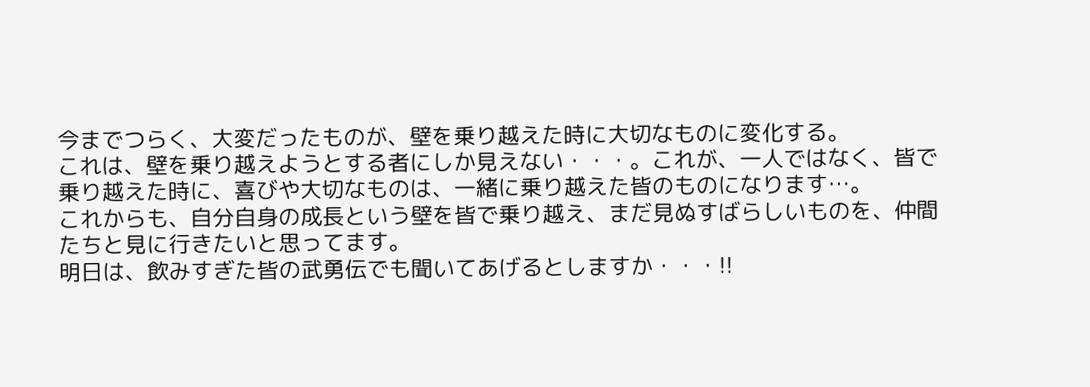今までつらく、大変だったものが、壁を乗り越えた時に大切なものに変化する。
これは、壁を乗り越えようとする者にしか見えない・・・。これが、一人ではなく、皆で乗り越えた時に、喜びや大切なものは、一緒に乗り越えた皆のものになります…。
これからも、自分自身の成長という壁を皆で乗り越え、まだ見ぬすばらしいものを、仲間たちと見に行きたいと思ってます。
明日は、飲みすぎた皆の武勇伝でも聞いてあげるとしますか・・・!!